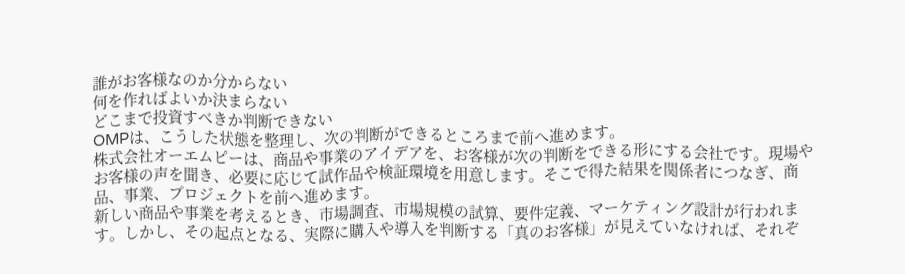誰がお客様なのか分からない
何を作ればよいか決まらない
どこまで投資すべきか判断できない
OMPは、こうした状態を整理し、次の判断ができるところまで前へ進めます。
株式会社オーエムピーは、商品や事業のアイデアを、お客様が次の判断をできる形にする会社です。現場やお客様の声を聞き、必要に応じて試作品や検証環境を用意します。そこで得た結果を関係者につなぎ、商品、事業、プロジェクトを前へ進めます。
新しい商品や事業を考えるとき、市場調査、市場規模の試算、要件定義、マーケティング設計が行われます。しかし、その起点となる、実際に購入や導入を判断する「真のお客様」が見えていなければ、それぞ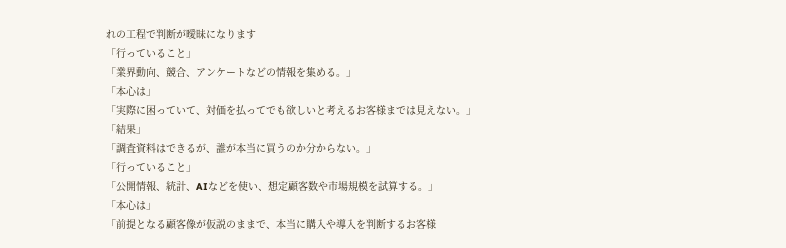れの工程で判断が曖昧になります
「行っていること」
「業界動向、競合、アンケートなどの情報を集める。」
「本心は」
「実際に困っていて、対価を払ってでも欲しいと考えるお客様までは見えない。」
「結果」
「調査資料はできるが、誰が本当に買うのか分からない。」
「行っていること」
「公開情報、統計、AIなどを使い、想定顧客数や市場規模を試算する。」
「本心は」
「前提となる顧客像が仮説のままで、本当に購入や導入を判断するお客様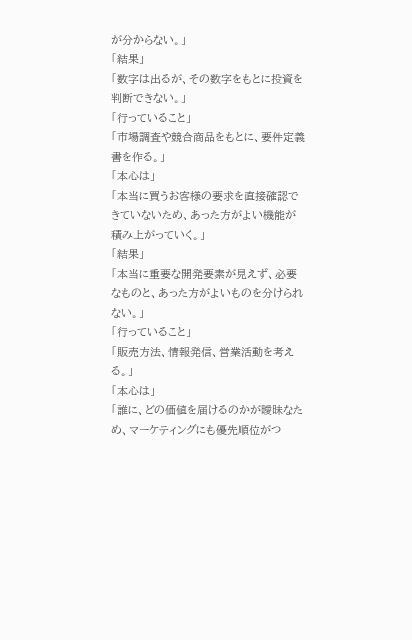が分からない。」
「結果」
「数字は出るが、その数字をもとに投資を判断できない。」
「行っていること」
「市場調査や競合商品をもとに、要件定義書を作る。」
「本心は」
「本当に買うお客様の要求を直接確認できていないため、あった方がよい機能が積み上がっていく。」
「結果」
「本当に重要な開発要素が見えず、必要なものと、あった方がよいものを分けられない。」
「行っていること」
「販売方法、情報発信、営業活動を考える。」
「本心は」
「誰に、どの価値を届けるのかが曖昧なため、マーケティングにも優先順位がつ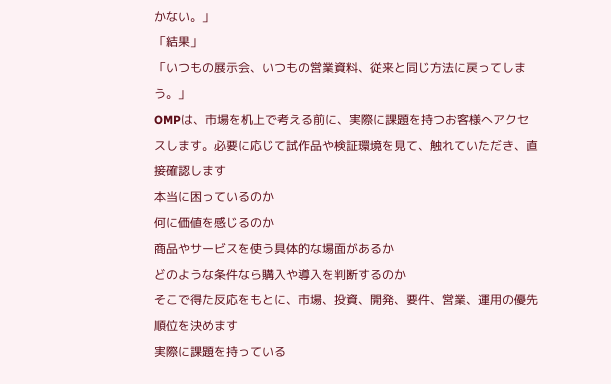かない。」
「結果」
「いつもの展示会、いつもの営業資料、従来と同じ方法に戻ってしまう。」
OMPは、市場を机上で考える前に、実際に課題を持つお客様へアクセスします。必要に応じて試作品や検証環境を見て、触れていただき、直接確認します
本当に困っているのか
何に価値を感じるのか
商品やサービスを使う具体的な場面があるか
どのような条件なら購入や導入を判断するのか
そこで得た反応をもとに、市場、投資、開発、要件、営業、運用の優先順位を決めます
実際に課題を持っている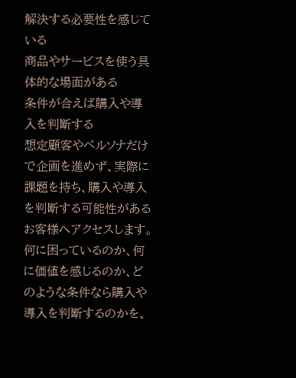解決する必要性を感じている
商品やサービスを使う具体的な場面がある
条件が合えば購入や導入を判断する
想定顧客やペルソナだけで企画を進めず、実際に課題を持ち、購入や導入を判断する可能性があるお客様へアクセスします。何に困っているのか、何に価値を感じるのか、どのような条件なら購入や導入を判断するのかを、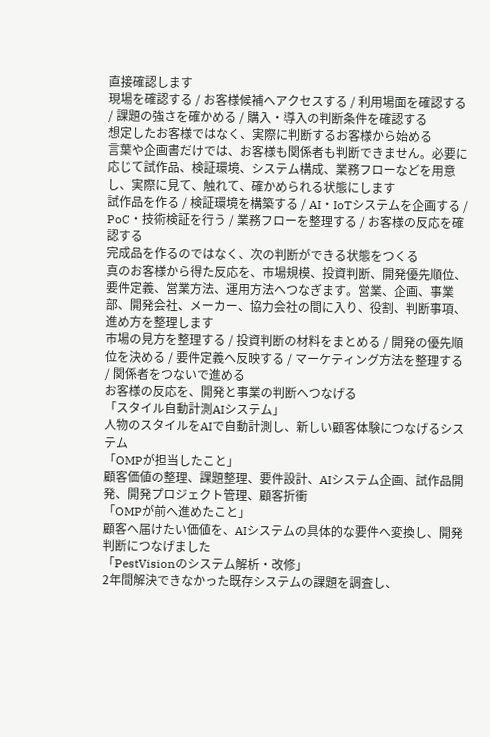直接確認します
現場を確認する / お客様候補へアクセスする / 利用場面を確認する / 課題の強さを確かめる / 購入・導入の判断条件を確認する
想定したお客様ではなく、実際に判断するお客様から始める
言葉や企画書だけでは、お客様も関係者も判断できません。必要に応じて試作品、検証環境、システム構成、業務フローなどを用意し、実際に見て、触れて、確かめられる状態にします
試作品を作る / 検証環境を構築する / AI・IoTシステムを企画する / PoC・技術検証を行う / 業務フローを整理する / お客様の反応を確認する
完成品を作るのではなく、次の判断ができる状態をつくる
真のお客様から得た反応を、市場規模、投資判断、開発優先順位、要件定義、営業方法、運用方法へつなぎます。営業、企画、事業部、開発会社、メーカー、協力会社の間に入り、役割、判断事項、進め方を整理します
市場の見方を整理する / 投資判断の材料をまとめる / 開発の優先順位を決める / 要件定義へ反映する / マーケティング方法を整理する / 関係者をつないで進める
お客様の反応を、開発と事業の判断へつなげる
「スタイル自動計測AIシステム」
人物のスタイルをAIで自動計測し、新しい顧客体験につなげるシステム
「OMPが担当したこと」
顧客価値の整理、課題整理、要件設計、AIシステム企画、試作品開発、開発プロジェクト管理、顧客折衝
「OMPが前へ進めたこと」
顧客へ届けたい価値を、AIシステムの具体的な要件へ変換し、開発判断につなげました
「PestVisionのシステム解析・改修」
2年間解決できなかった既存システムの課題を調査し、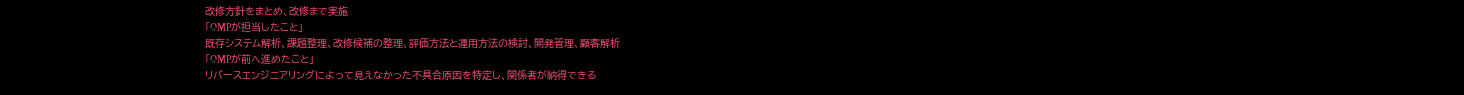改修方針をまとめ、改修まで実施
「OMPが担当したこと」
既存システム解析、課題整理、改修候補の整理、評価方法と運用方法の検討、開発管理、顧客解析
「OMPが前へ進めたこと」
リバースエンジニアリングによって見えなかった不具合原因を特定し、関係者が納得できる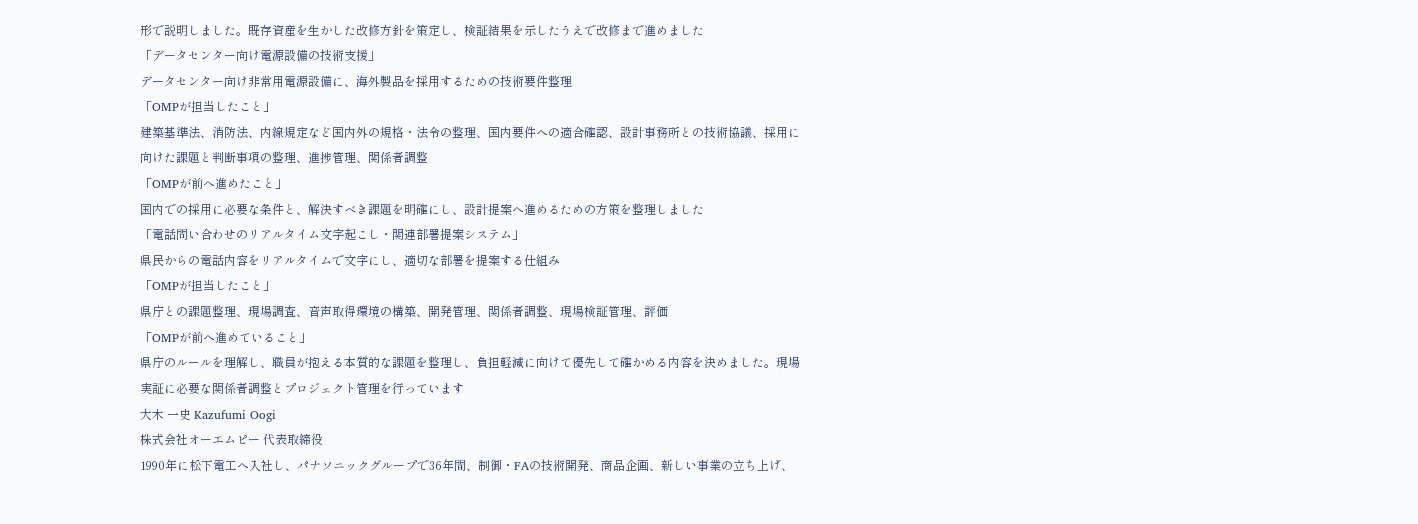形で説明しました。既存資産を生かした改修方針を策定し、検証結果を示したうえで改修まで進めました
「データセンター向け電源設備の技術支援」
データセンター向け非常用電源設備に、海外製品を採用するための技術要件整理
「OMPが担当したこと」
建築基準法、消防法、内線規定など国内外の規格・法令の整理、国内要件への適合確認、設計事務所との技術協議、採用に向けた課題と判断事項の整理、進捗管理、関係者調整
「OMPが前へ進めたこと」
国内での採用に必要な条件と、解決すべき課題を明確にし、設計提案へ進めるための方策を整理しました
「電話問い合わせのリアルタイム文字起こし・関連部署提案システム」
県民からの電話内容をリアルタイムで文字にし、適切な部署を提案する仕組み
「OMPが担当したこと」
県庁との課題整理、現場調査、音声取得環境の構築、開発管理、関係者調整、現場検証管理、評価
「OMPが前へ進めていること」
県庁のルールを理解し、職員が抱える本質的な課題を整理し、負担軽減に向けて優先して確かめる内容を決めました。現場実証に必要な関係者調整とプロジェクト管理を行っています
大木 一史 Kazufumi Oogi
株式会社オーエムピー 代表取締役
1990年に松下電工へ入社し、パナソニックグループで36年間、制御・FAの技術開発、商品企画、新しい事業の立ち上げ、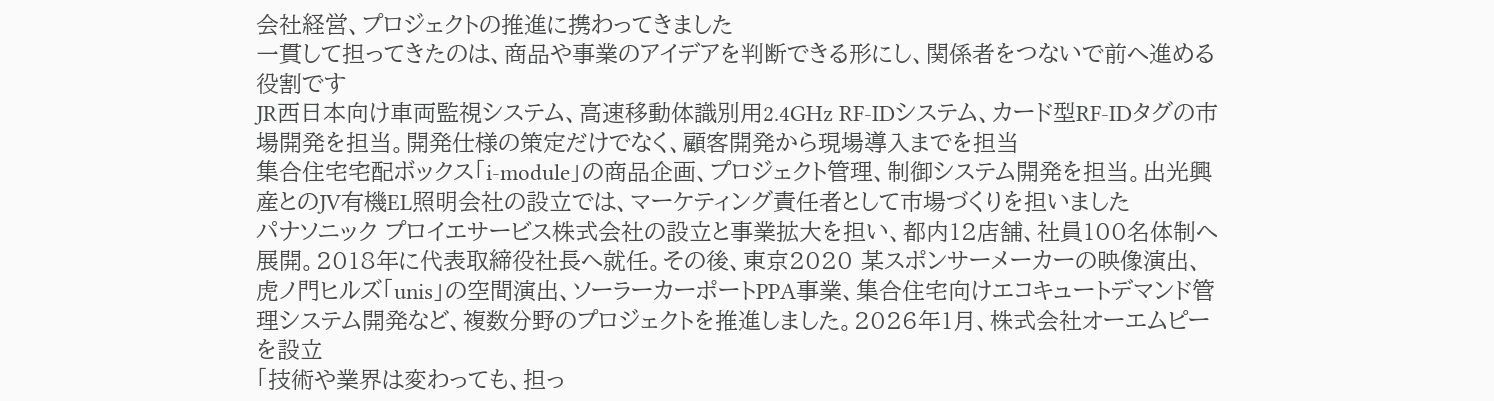会社経営、プロジェクトの推進に携わってきました
一貫して担ってきたのは、商品や事業のアイデアを判断できる形にし、関係者をつないで前へ進める役割です
JR西日本向け車両監視システム、高速移動体識別用2.4GHz RF-IDシステム、カード型RF-IDタグの市場開発を担当。開発仕様の策定だけでなく、顧客開発から現場導入までを担当
集合住宅宅配ボックス「i-module」の商品企画、プロジェクト管理、制御システム開発を担当。出光興産とのJV有機EL照明会社の設立では、マーケティング責任者として市場づくりを担いました
パナソニック プロイエサービス株式会社の設立と事業拡大を担い、都内12店舗、社員100名体制へ展開。2018年に代表取締役社長へ就任。その後、東京2020 某スポンサーメーカーの映像演出、虎ノ門ヒルズ「unis」の空間演出、ソーラーカーポートPPA事業、集合住宅向けエコキュートデマンド管理システム開発など、複数分野のプロジェクトを推進しました。2026年1月、株式会社オーエムピーを設立
「技術や業界は変わっても、担っ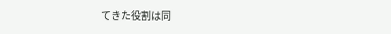てきた役割は同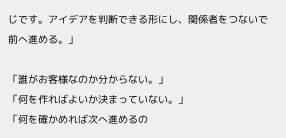じです。アイデアを判断できる形にし、関係者をつないで前へ進める。」

「誰がお客様なのか分からない。」
「何を作ればよいか決まっていない。」
「何を確かめれば次へ進めるの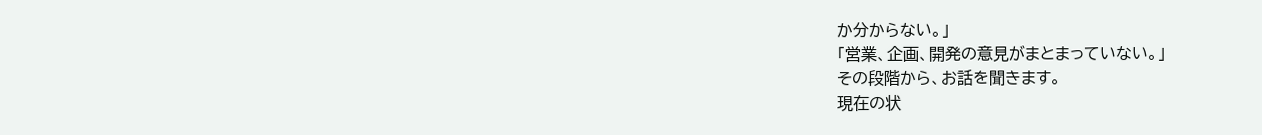か分からない。」
「営業、企画、開発の意見がまとまっていない。」
その段階から、お話を聞きます。
現在の状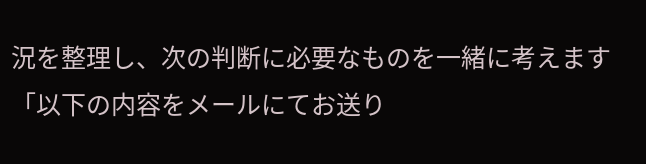況を整理し、次の判断に必要なものを一緒に考えます
「以下の内容をメールにてお送り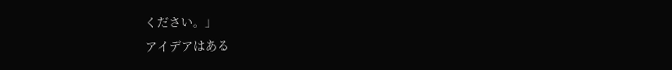ください。」
アイデアはある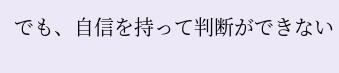でも、自信を持って判断ができない